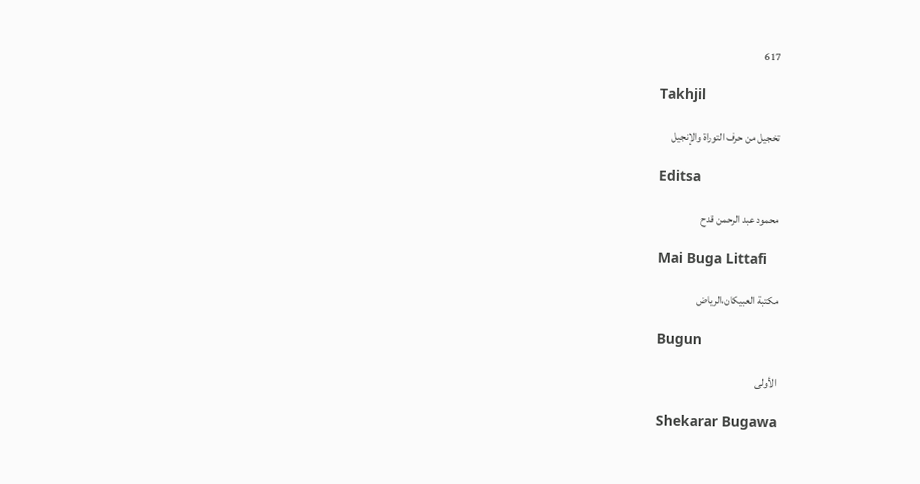617

Takhjil

تخجيل من حرف التوراة والإنجيل

Editsa

محمود عبد الرحمن قدح

Mai Buga Littafi

مكتبة العبيكان،الرياض

Bugun

الأولى

Shekarar Bugawa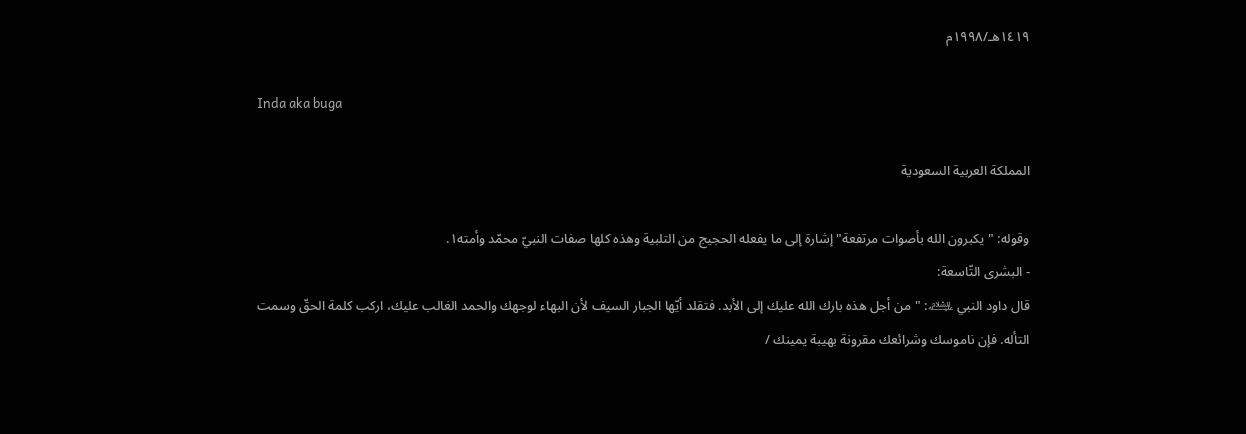١٤١٩هـ/١٩٩٨م

Inda aka buga

المملكة العربية السعودية

وقوله: "يكبرون الله بأصوات مرتفعة" إشارة إلى ما يفعله الحجيج من التلبية وهذه كلها صفات النبيّ محمّد وأمته١.
- البشرى التّاسعة:
قال داود النبي ﵇: "من أجل هذه بارك الله عليك إلى الأبد. فتقلد أيّها الجبار السيف لأن البهاء لوجهك والحمد الغالب عليك، اركب كلمة الحقّ وسمت التأله. فإن ناموسك وشرائعك مقرونة بهيبة يمينك /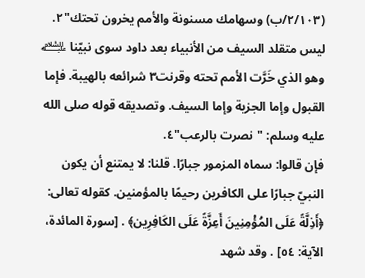(٢/١٠٣/ب) وسهامك مسنونة والأمم يخرون تحتك"٢. ليس متقلد السيف من الأنبياء بعد داود سوى نبيّنا ﵇ وهو الذي خَرَّت الأمم تحته وقرنت٣ شرائعه بالهيبة. فإما القبول وإما الجزية وإما السيف. وتصديقه قوله صلى الله عليه وسلم: "نصرت بالرعب"٤.
فإن قالوا: سماه المزمور جبارًا. قلنا: لا يمتنع أن يكون النبيّ جبارًا على الكافرين رحيمًا بالمؤمنين. كقوله تعالى: ﴿أَذِلَّةً عَلَى المُؤْمِنِينَ أَعِزَّةً عَلَى الكَافِرِين﴾ . [سورة المائدة، الآية: ٥٤] . وقد شهد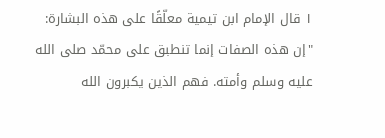١ قال الإمام ابن تيمية معلّقًا على هذه البشارة: "إن هذه الصفات إنما تنطبق على محمّد صلى الله عليه وسلم وأمته. فهم الذين يكبرون الله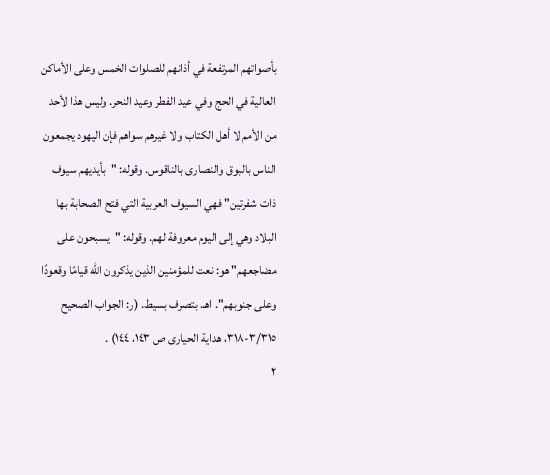بأصواتهم المرتفعة في أذانهم للصلوات الخمس وعلى الأماكن العالية في الحج وفي عيد الفطر وعيد النحر. وليس هذا لأحد من الأمم لا أهل الكتاب ولا غيرهم سواهم فإن اليهود يجمعون الناس بالبوق والنصارى بالناقوس. وقوله: "بأيديهم سيوف ذات شفرتين" فهي السيوف العربية التي فتح الصحابة بها البلاد وهي إلى اليوم معروفة لهم. وقوله: "يسبحون على مضاجعهم" هو: نعت للمؤمنين الذين يذكرون الله قيامًا وقعودًا وعلى جنوبهم". اهـ. بتصرف بسيط. (ر: الجواب الصحيح ٣/٣١٥-٣١٨، هداية الحيارى ص ١٤٣، ١٤٤) .
٢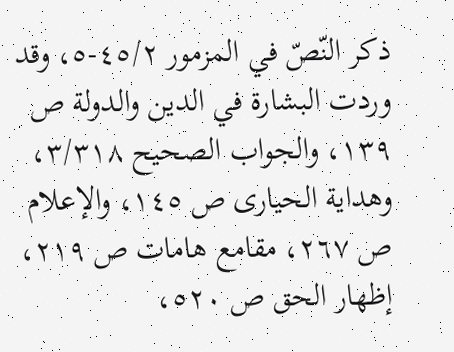ذكر النّصّ في المزمور ٤٥/٢-٥، وقد وردت البشارة في الدين والدولة ص ١٣٩، والجواب الصحيح ٣/٣١٨، وهداية الحيارى ص ١٤٥، والإعلام ص ٢٦٧، مقامع هامات ص ٢١٩، إظهار الحق ص ٥٢٠،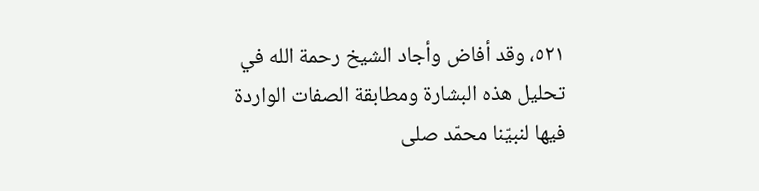٥٢١، وقد أفاض وأجاد الشيخ رحمة الله في تحليل هذه البشارة ومطابقة الصفات الواردة فيها لنبيّنا محمّد صلى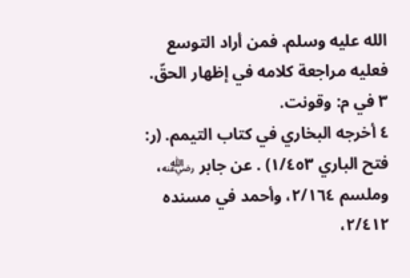الله عليه وسلم. فمن أراد التوسع فعليه مراجعة كلامه في إظهار الحقّ.
٣ في م: وقونت.
٤ أخرجه البخاري في كتاب التيمم. (ر: فتح الباري ١/٤٥٣) . عن جابر ﵁، وملسم ٢/١٦٤، وأحمد في مسنده ٢/٤١٢،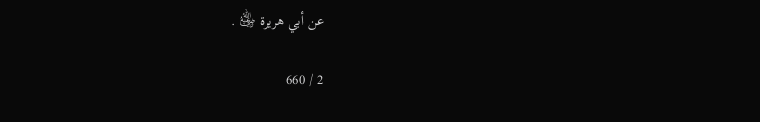عن أبي هريرة ﵁ .

2 / 660